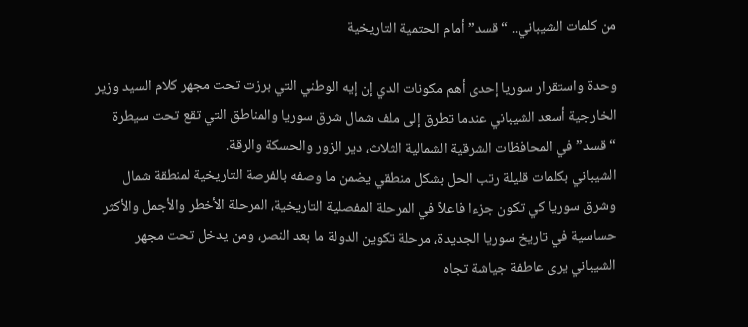من كلمات الشيباني.. “قسد” أمام الحتمية التاريخية

وحدة واستقرار سوريا إحدى أهم مكونات الدي إن إيه الوطني التي برزت تحت مجهر كلام السيد وزير الخارجية أسعد الشيباني عندما تطرق إلى ملف شمال شرق سوريا والمناطق التي تقع تحت سيطرة “قسد” في المحافظات الشرقية الشمالية الثلاث، دير الزور والحسكة والرقة.
الشيباني بكلمات قليلة رتب الحل بشكل منطقي يضمن ما وصفه بالفرصة التاريخية لمنطقة شمال وشرق سوريا كي تكون جزءا فاعلاً في المرحلة المفصلية التاريخية، المرحلة الأخطر والأجمل والأكثر حساسية في تاريخ سوريا الجديدة، مرحلة تكوين الدولة ما بعد النصر، ومن يدخل تحت مجهر الشيباني يرى عاطفة جياشة تجاه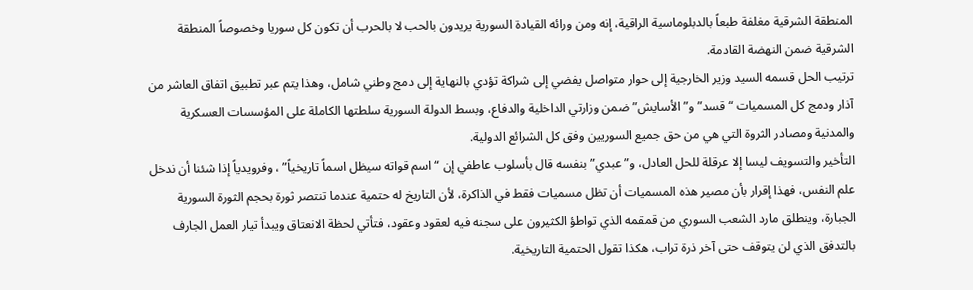المنطقة الشرقية مغلفة طبعاً بالدبلوماسية الراقية، إنه ومن ورائه القيادة السورية يريدون بالحب لا بالحرب أن تكون كل سوريا وخصوصاً المنطقة الشرقية ضمن النهضة القادمة.
ترتيب الحل قسمه السيد وزير الخارجية إلى حوار متواصل يفضي إلى شراكة تؤدي بالنهاية إلى دمج وطني شامل، وهذا يتم عبر تطبيق اتفاق العاشر من آذار ودمج كل المسميات “قسد” و”الأسايش” ضمن وزارتي الداخلية والدفاع، وبسط الدولة السورية سلطتها الكاملة على المؤسسات العسكرية والمدنية ومصادر الثروة التي هي من حق جميع السوريين وفق كل الشرائع الدولية.
التأخير والتسويف ليسا إلا عرقلة للحل العادل، و”عبدي” بنفسه قال بأسلوب عاطفي إن “اسم قواته سيظل اسماً تاريخياً” ، وفرويدياً إذا شئنا أن ندخل علم النفس، فهذا إقرار بأن مصير هذه المسميات أن تظل مسميات فقط في الذاكرة، لأن التاريخ له حتمية عندما تنتصر ثورة بحجم الثورة السورية الجبارة، وينطلق مارد الشعب السوري من قمقمه الذي تواطؤ الكثيرون على سجنه فيه لعقود وعقود، فتأتي لحظة الانعتاق ويبدأ تيار العمل الجارف بالتدفق الذي لن يتوقف حتى آخر ذرة تراب، هكذا تقول الحتمية التاريخية.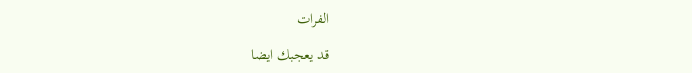الفرات

قد يعجبك ايضا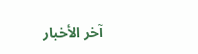آخر الأخبار